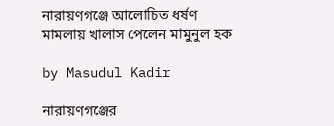নারায়ণগঞ্জে আলোচিত ধর্ষণ মামলায় খালাস পেলেন মামুনুল হক

by Masudul Kadir

নারায়ণগঞ্জের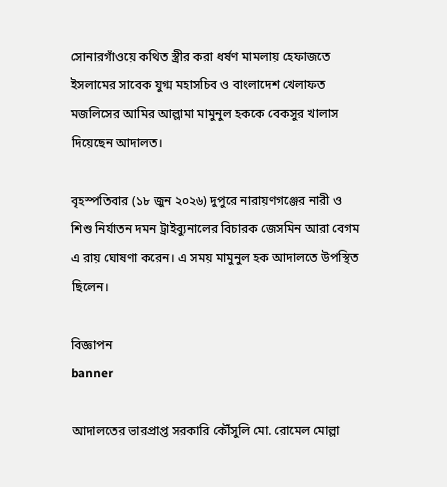সোনারগাঁওয়ে কথিত স্ত্রীর করা ধর্ষণ মামলায় হেফাজতে ইসলামের সাবেক যুগ্ম মহাসচিব ও বাংলাদেশ খেলাফত মজলিসের আমির আল্লামা মামুনুল হককে বেকসুর খালাস দিয়েছেন আদালত।

বৃহস্পতিবার (১৮ জুন ২০২৬) দুপুরে নারায়ণগঞ্জের নারী ও শিশু নির্যাতন দমন ট্রাইব্যুনালের বিচারক জেসমিন আরা বেগম এ রায় ঘোষণা করেন। এ সময় মামুনুল হক আদালতে উপস্থিত ছিলেন।

বিজ্ঞাপন
banner

আদালতের ভারপ্রাপ্ত সরকারি কৌঁসুলি মো. রোমেল মোল্লা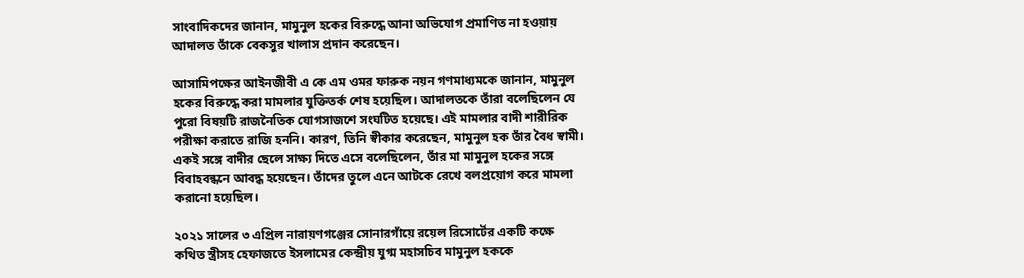সাংবাদিকদের জানান, মামুনুল হকের বিরুদ্ধে আনা অভিযোগ প্রমাণিত না হওয়ায় আদালত তাঁকে বেকসুর খালাস প্রদান করেছেন।

আসামিপক্ষের আইনজীবী এ কে এম ওমর ফারুক নয়ন গণমাধ্যমকে জানান, মামুনুল হকের বিরুদ্ধে করা মামলার যুক্তিতর্ক শেষ হয়েছিল। আদালতকে তাঁরা বলেছিলেন যে পুরো বিষয়টি রাজনৈতিক যোগসাজশে সংঘটিত হয়েছে। এই মামলার বাদী শারীরিক পরীক্ষা করাতে রাজি হননি। কারণ, তিনি স্বীকার করেছেন, মামুনুল হক তাঁর বৈধ স্বামী। একই সঙ্গে বাদীর ছেলে সাক্ষ্য দিতে এসে বলেছিলেন, তাঁর মা মামুনুল হকের সঙ্গে বিবাহবন্ধনে আবদ্ধ হয়েছেন। তাঁদের তুলে এনে আটকে রেখে বলপ্রয়োগ করে মামলা করানো হয়েছিল।

২০২১ সালের ৩ এপ্রিল নারায়ণগঞ্জের সোনারগাঁয়ে রয়েল রিসোর্টের একটি কক্ষে কথিত স্ত্রীসহ হেফাজতে ইসলামের কেন্দ্রীয় যুগ্ম মহাসচিব মামুনুল হককে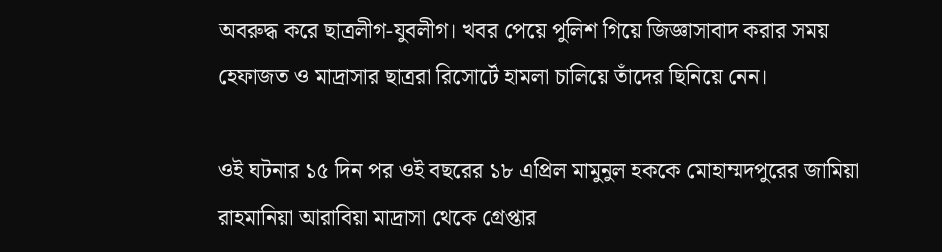অবরুদ্ধ করে ছাত্রলীগ-যুবলীগ। খবর পেয়ে পুলিশ গিয়ে জিজ্ঞাসাবাদ করার সময় হেফাজত ও মাদ্রাসার ছাত্ররা রিসোর্টে হামলা চালিয়ে তাঁদের ছিনিয়ে নেন।

ওই ঘটনার ১৫ দিন পর ওই বছরের ১৮ এপ্রিল মামুনুল হককে মোহাম্মদপুরের জামিয়া রাহমানিয়া আরাবিয়া মাদ্রাসা থেকে গ্রেপ্তার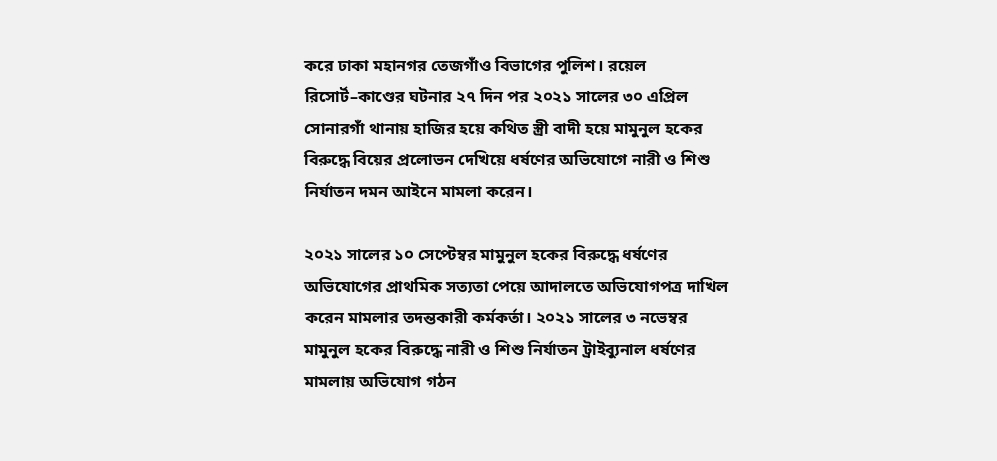করে ঢাকা মহানগর তেজগাঁও বিভাগের পুলিশ। রয়েল রিসোর্ট–কাণ্ডের ঘটনার ২৭ দিন পর ২০২১ সালের ৩০ এপ্রিল সোনারগাঁ থানায় হাজির হয়ে কথিত স্ত্রী বাদী হয়ে মামুনুল হকের বিরুদ্ধে বিয়ের প্রলোভন দেখিয়ে ধর্ষণের অভিযোগে নারী ও শিশু নির্যাতন দমন আইনে মামলা করেন।

২০২১ সালের ১০ সেপ্টেম্বর মামুনুল হকের বিরুদ্ধে ধর্ষণের অভিযোগের প্রাথমিক সত্যতা পেয়ে আদালতে অভিযোগপত্র দাখিল করেন মামলার তদন্তকারী কর্মকর্তা। ২০২১ সালের ৩ নভেম্বর মামুনুল হকের বিরুদ্ধে নারী ও শিশু নির্যাতন ট্রাইব্যুনাল ধর্ষণের মামলায় অভিযোগ গঠন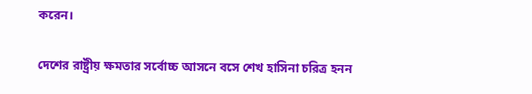করেন।

দেশের রাষ্ট্রীয় ক্ষমতার সর্বোচ্চ আসনে বসে শেখ হাসিনা চরিত্র হনন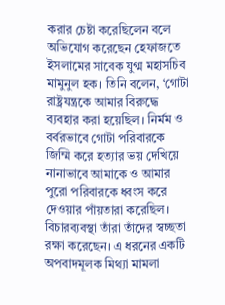করার চেষ্টা করেছিলেন বলে অভিযোগ করেছেন হেফাজতে ইসলামের সাবেক যুগ্ম মহাসচিব মামুনুল হক। তিনি বলেন, ‘গোটা রাষ্ট্রযন্ত্রকে আমার বিরুদ্ধে ব্যবহার করা হয়েছিল। নির্মম ও বর্বরভাবে গোটা পরিবারকে জিম্মি করে হত্যার ভয় দেখিয়ে নানাভাবে আমাকে ও আমার পুরো পরিবারকে ধ্বংস করে দেওয়ার পাঁয়তারা করেছিল। বিচারব্যবস্থা তাঁরা তাঁদের স্বচ্ছতা রক্ষা করেছেন। এ ধরনের একটি অপবাদমূলক মিথ্যা মামলা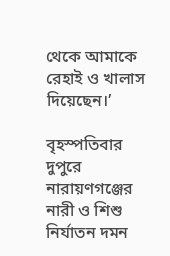থেকে আমাকে রেহাই ও খালাস দিয়েছেন।’

বৃহস্পতিবার দুপুরে নারায়ণগঞ্জের নারী ও শিশু নির্যাতন দমন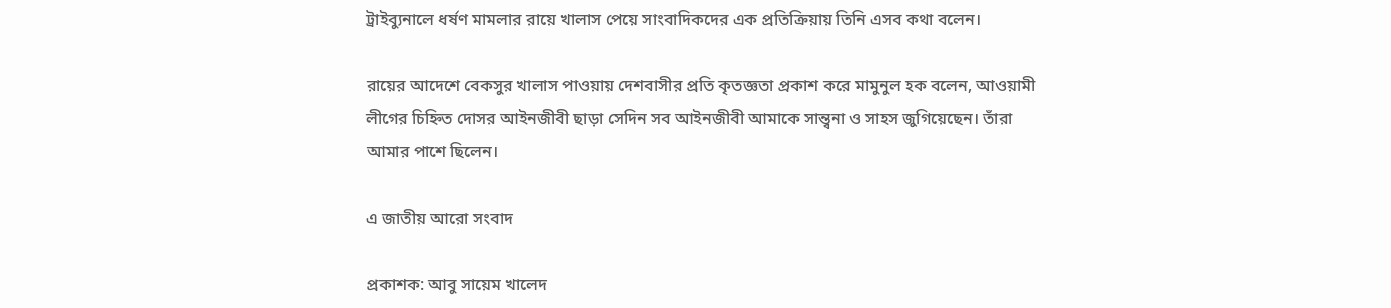ট্রাইব্যুনালে ধর্ষণ মামলার রায়ে খালাস পেয়ে সাংবাদিকদের এক প্রতিক্রিয়ায় তিনি এসব কথা বলেন।

রায়ের আদেশে বেকসুর খালাস পাওয়ায় দেশবাসীর প্রতি কৃতজ্ঞতা প্রকাশ করে মামুনুল হক বলেন, আওয়ামী লীগের চিহ্নিত দোসর আইনজীবী ছাড়া সেদিন সব আইনজীবী আমাকে সান্ত্বনা ও সাহস জুগিয়েছেন। তাঁরা আমার পাশে ছিলেন।

এ জাতীয় আরো সংবাদ

প্রকাশক: আবু সায়েম খালেদ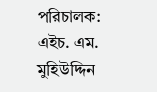পরিচালক: এইচ. এম. মুহিউদ্দিন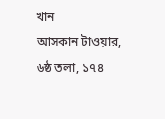খান
আসকান টাওয়ার, ৬ষ্ঠ তলা, ১৭৪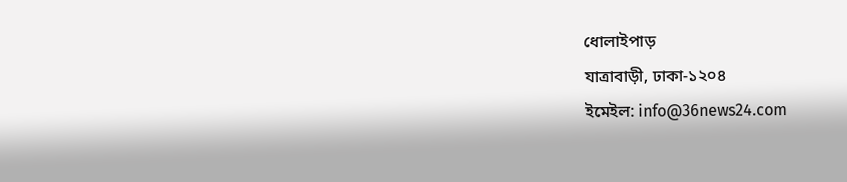ধোলাইপাড়
যাত্রাবাড়ী, ঢাকা-১২০৪
ইমেইল: info@36news24.com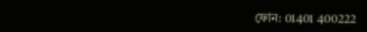ফোন: 01401 400222